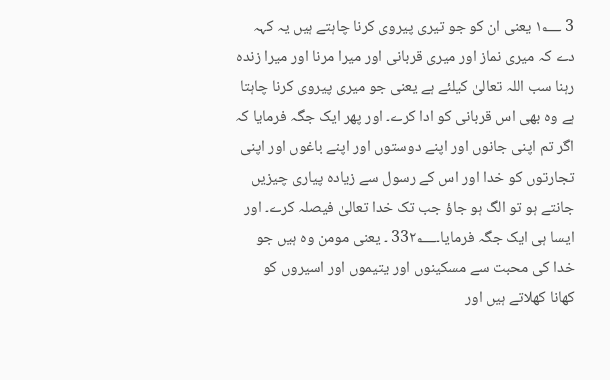3 ۱؂ یعنی ان کو جو تیری پیروی کرنا چاہتے ہیں یہ کہہ دے کہ میری نماز اور میری قربانی اور میرا مرنا اور میرا زندہ رہنا سب اللہ تعالیٰ کیلئے ہے یعنی جو میری پیروی کرنا چاہتا ہے وہ بھی اس قربانی کو ادا کرے۔ اور پھر ایک جگہ فرمایا کہ اگر تم اپنی جانوں اور اپنے دوستوں اور اپنے باغوں اور اپنی تجارتوں کو خدا اور اس کے رسول سے زیادہ پیاری چیزیں جانتے ہو تو الگ ہو جاؤ جب تک خدا تعالیٰ فیصلہ کرے۔ اور ایسا ہی ایک جگہ فرمایا۔33۲؂ ۔ یعنی مومن وہ ہیں جو خدا کی محبت سے مسکینوں اور یتیموں اور اسیروں کو کھانا کھلاتے ہیں اور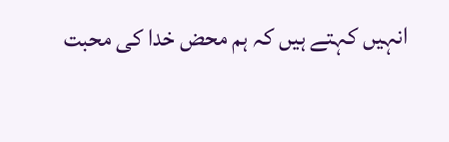انہیں کہتے ہیں کہ ہم محض خدا کی محبت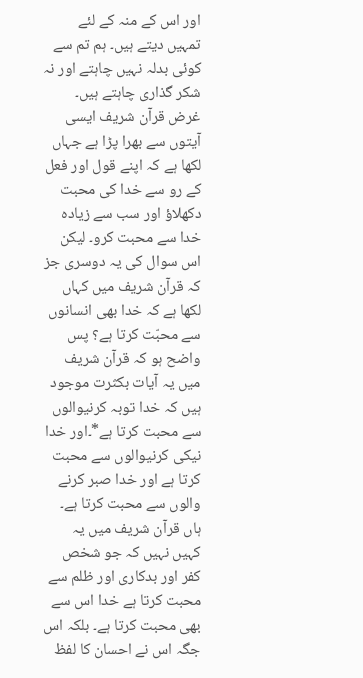اور اس کے منہ کے لئے تمہیں دیتے ہیں۔ ہم تم سے کوئی بدلہ نہیں چاہتے اور نہ شکر گذاری چاہتے ہیں۔ غرض قرآن شریف ایسی آیتوں سے بھرا پڑا ہے جہاں لکھا ہے کہ اپنے قول اور فعل کے رو سے خدا کی محبت دکھلاؤ اور سب سے زیادہ خدا سے محبت کرو۔ لیکن اس سوال کی یہ دوسری جز کہ قرآن شریف میں کہاں لکھا ہے کہ خدا بھی انسانوں سے محبّت کرتا ہے؟ پس واضح ہو کہ قرآن شریف میں یہ آیات بکثرت موجود ہیں کہ خدا توبہ کرنیوالوں سے محبت کرتا ہے*۔اور خدا نیکی کرنیوالوں سے محبت کرتا ہے اور خدا صبر کرنے والوں سے محبت کرتا ہے۔ ہاں قرآن شریف میں یہ کہیں نہیں کہ جو شخص کفر اور بدکاری اور ظلم سے محبت کرتا ہے خدا اس سے بھی محبت کرتا ہے۔ بلکہ اس جگہ اس نے احسان کا لفظ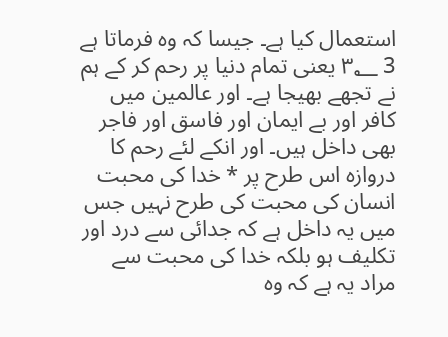استعمال کیا ہے۔ جیسا کہ وہ فرماتا ہے 3 ۳؂ یعنی تمام دنیا پر رحم کر کے ہم نے تجھے بھیجا ہے۔ اور عالمین میں کافر اور بے ایمان اور فاسق اور فاجر بھی داخل ہیں۔ اور انکے لئے رحم کا دروازہ اس طرح پر * خدا کی محبت انسان کی محبت کی طرح نہیں جس میں یہ داخل ہے کہ جدائی سے درد اور تکلیف ہو بلکہ خدا کی محبت سے مراد یہ ہے کہ وہ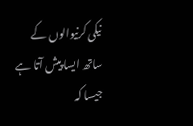نیکی کرنیوالوں کے ساتھ ایسا پیش آتا ہے جیسا کہ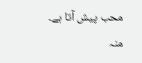محب پیش آتا ہے۔ منہ